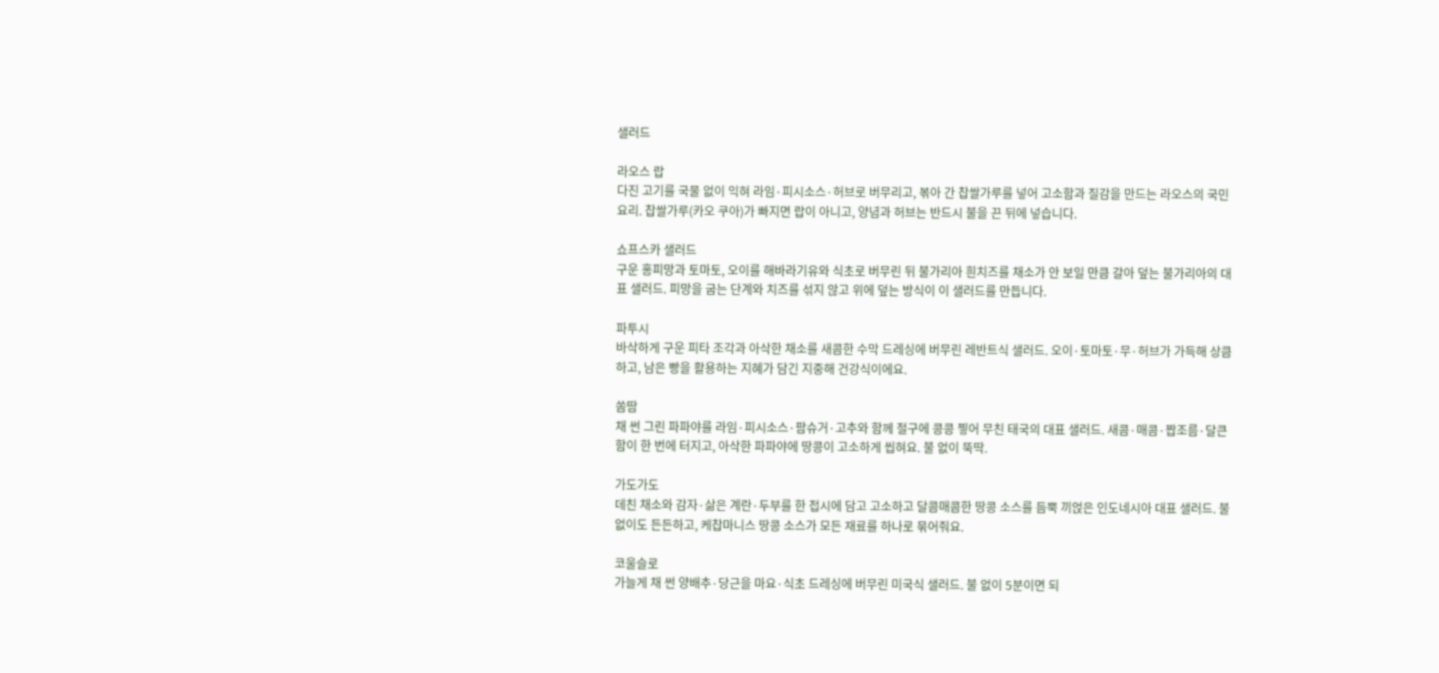샐러드

라오스 랍
다진 고기를 국물 없이 익혀 라임·피시소스·허브로 버무리고, 볶아 간 찹쌀가루를 넣어 고소함과 질감을 만드는 라오스의 국민 요리. 찹쌀가루(카오 쿠아)가 빠지면 랍이 아니고, 양념과 허브는 반드시 불을 끈 뒤에 넣습니다.

쇼프스카 샐러드
구운 홍피망과 토마토, 오이를 해바라기유와 식초로 버무린 뒤 불가리아 흰치즈를 채소가 안 보일 만큼 갈아 덮는 불가리아의 대표 샐러드. 피망을 굽는 단계와 치즈를 섞지 않고 위에 덮는 방식이 이 샐러드를 만듭니다.

파투시
바삭하게 구운 피타 조각과 아삭한 채소를 새콤한 수막 드레싱에 버무린 레반트식 샐러드. 오이·토마토·무·허브가 가득해 상큼하고, 남은 빵을 활용하는 지혜가 담긴 지중해 건강식이에요.

쏨땀
채 썬 그린 파파야를 라임·피시소스·팜슈거·고추와 함께 절구에 콩콩 찧어 무친 태국의 대표 샐러드. 새콤·매콤·짭조름·달큰함이 한 번에 터지고, 아삭한 파파야에 땅콩이 고소하게 씹혀요. 불 없이 뚝딱.

가도가도
데친 채소와 감자·삶은 계란·두부를 한 접시에 담고 고소하고 달콤매콤한 땅콩 소스를 듬뿍 끼얹은 인도네시아 대표 샐러드. 불 없이도 든든하고, 케찹마니스 땅콩 소스가 모든 재료를 하나로 묶어줘요.

코울슬로
가늘게 채 썬 양배추·당근을 마요·식초 드레싱에 버무린 미국식 샐러드. 불 없이 5분이면 되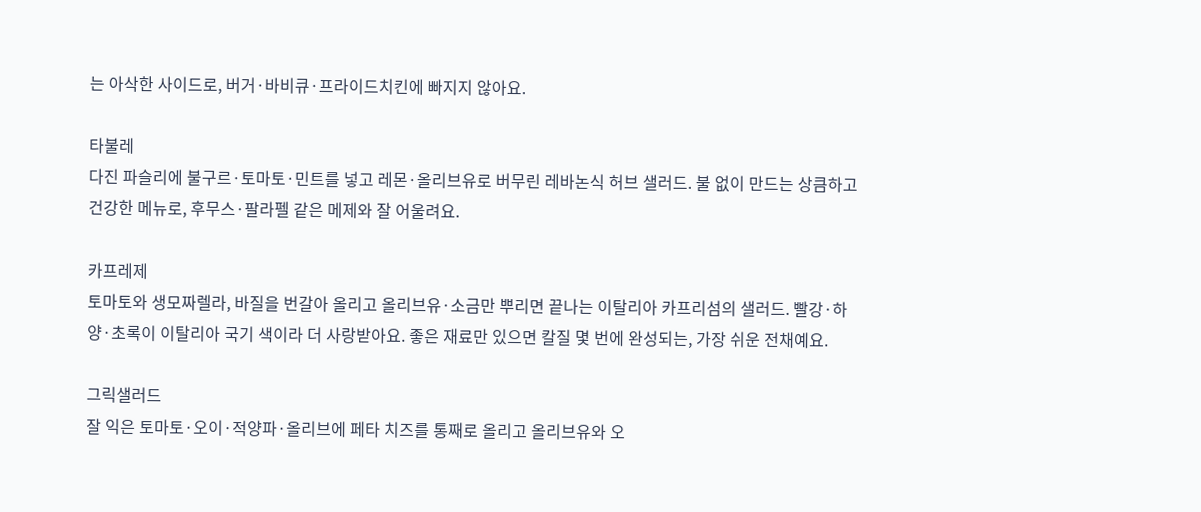는 아삭한 사이드로, 버거·바비큐·프라이드치킨에 빠지지 않아요.

타불레
다진 파슬리에 불구르·토마토·민트를 넣고 레몬·올리브유로 버무린 레바논식 허브 샐러드. 불 없이 만드는 상큼하고 건강한 메뉴로, 후무스·팔라펠 같은 메제와 잘 어울려요.

카프레제
토마토와 생모짜렐라, 바질을 번갈아 올리고 올리브유·소금만 뿌리면 끝나는 이탈리아 카프리섬의 샐러드. 빨강·하양·초록이 이탈리아 국기 색이라 더 사랑받아요. 좋은 재료만 있으면 칼질 몇 번에 완성되는, 가장 쉬운 전채예요.

그릭샐러드
잘 익은 토마토·오이·적양파·올리브에 페타 치즈를 통째로 올리고 올리브유와 오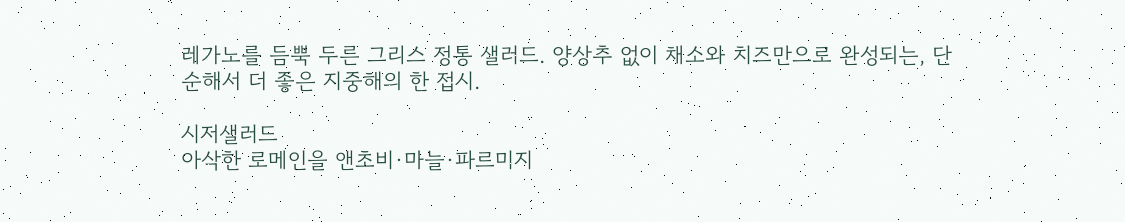레가노를 듬뿍 두른 그리스 정통 샐러드. 양상추 없이 채소와 치즈만으로 완성되는, 단순해서 더 좋은 지중해의 한 접시.

시저샐러드
아삭한 로메인을 앤초비·마늘·파르미지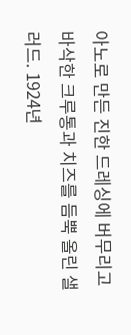아노로 만든 진한 드레싱에 버무리고 바삭한 크루통과 치즈를 듬뿍 올린 샐러드. 1924년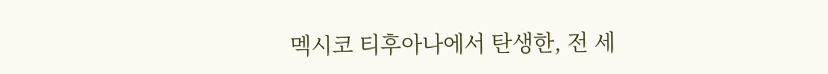멕시코 티후아나에서 탄생한, 전 세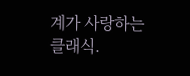계가 사랑하는 클래식.